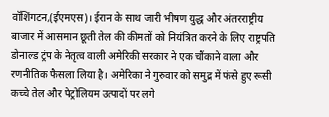वॉशिंगटन,(ईएमएस)। ईरान के साथ जारी भीषण युद्ध और अंतरराष्ट्रीय बाजार में आसमान छूती तेल की कीमतों को नियंत्रित करने के लिए राष्ट्रपति डोनाल्ड ट्रंप के नेतृत्व वाली अमेरिकी सरकार ने एक चौंकाने वाला और रणनीतिक फैसला लिया है। अमेरिका ने गुरुवार को समुद्र में फंसे हुए रूसी कच्चे तेल और पेट्रोलियम उत्पादों पर लगे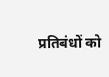प्रतिबंधों को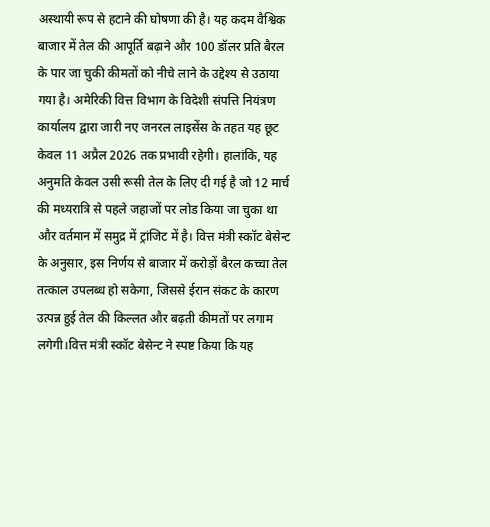अस्थायी रूप से हटाने की घोषणा की है। यह कदम वैश्विक बाजार में तेल की आपूर्ति बढ़ाने और 100 डॉलर प्रति बैरल के पार जा चुकी कीमतों को नीचे लाने के उद्देश्य से उठाया गया है। अमेरिकी वित्त विभाग के विदेशी संपत्ति नियंत्रण कार्यालय द्वारा जारी नए जनरल लाइसेंस के तहत यह छूट केवल 11 अप्रैल 2026 तक प्रभावी रहेगी। हालांकि, यह अनुमति केवल उसी रूसी तेल के लिए दी गई है जो 12 मार्च की मध्यरात्रि से पहले जहाजों पर लोड किया जा चुका था और वर्तमान में समुद्र में ट्रांजिट में है। वित्त मंत्री स्कॉट बेसेन्ट के अनुसार, इस निर्णय से बाजार में करोड़ों बैरल कच्चा तेल तत्काल उपलब्ध हो सकेगा, जिससे ईरान संकट के कारण उत्पन्न हुई तेल की किल्लत और बढ़ती कीमतों पर लगाम लगेगी।वित्त मंत्री स्कॉट बेसेन्ट ने स्पष्ट किया कि यह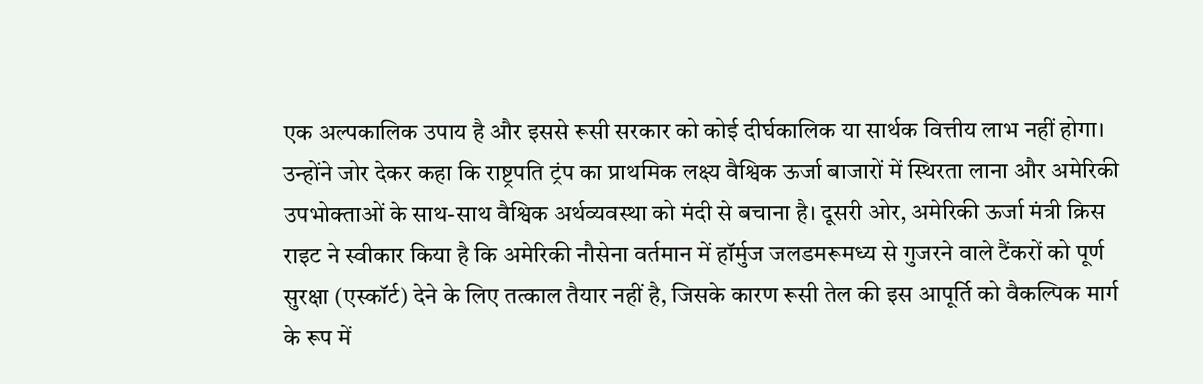एक अल्पकालिक उपाय है और इससे रूसी सरकार को कोई दीर्घकालिक या सार्थक वित्तीय लाभ नहीं होगा। उन्होंने जोर देकर कहा कि राष्ट्रपति ट्रंप का प्राथमिक लक्ष्य वैश्विक ऊर्जा बाजारों में स्थिरता लाना और अमेरिकी उपभोक्ताओं के साथ-साथ वैश्विक अर्थव्यवस्था को मंदी से बचाना है। दूसरी ओर, अमेरिकी ऊर्जा मंत्री क्रिस राइट ने स्वीकार किया है कि अमेरिकी नौसेना वर्तमान में हॉर्मुज जलडमरूमध्य से गुजरने वाले टैंकरों को पूर्ण सुरक्षा (एस्कॉर्ट) देने के लिए तत्काल तैयार नहीं है, जिसके कारण रूसी तेल की इस आपूर्ति को वैकल्पिक मार्ग के रूप में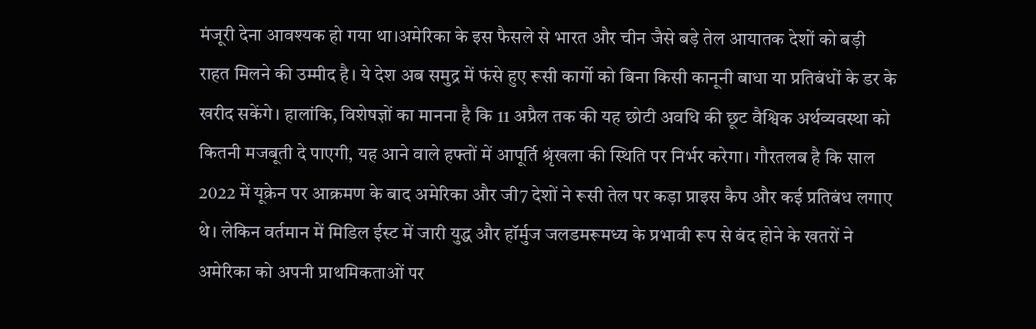मंजूरी देना आवश्यक हो गया था।अमेरिका के इस फैसले से भारत और चीन जैसे बड़े तेल आयातक देशों को बड़ी राहत मिलने की उम्मीद है। ये देश अब समुद्र में फंसे हुए रूसी कार्गो को बिना किसी कानूनी बाधा या प्रतिबंधों के डर के खरीद सकेंगे। हालांकि, विशेषज्ञों का मानना है कि 11 अप्रैल तक की यह छोटी अवधि की छूट वैश्विक अर्थव्यवस्था को कितनी मजबूती दे पाएगी, यह आने वाले हफ्तों में आपूर्ति श्रृंखला की स्थिति पर निर्भर करेगा। गौरतलब है कि साल 2022 में यूक्रेन पर आक्रमण के बाद अमेरिका और जी7 देशों ने रूसी तेल पर कड़ा प्राइस कैप और कई प्रतिबंध लगाए थे। लेकिन वर्तमान में मिडिल ईस्ट में जारी युद्ध और हॉर्मुज जलडमरूमध्य के प्रभावी रूप से बंद होने के खतरों ने अमेरिका को अपनी प्राथमिकताओं पर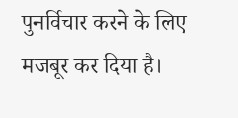पुनर्विचार करने के लिए मजबूर कर दिया है।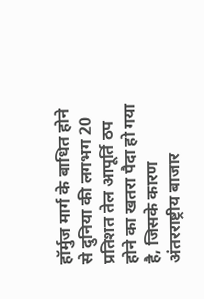हॉर्मुज मार्ग के बाधित होने से दुनिया की लगभग 20 प्रतिशत तेल आपूर्ति ठप होने का खतरा पैदा हो गया है, जिसके कारण अंतरराष्ट्रीय बाजार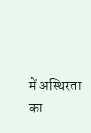में अस्थिरता का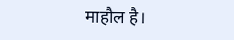माहौल है।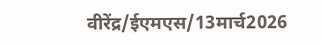वीरेंद्र/ईएमएस/13मार्च2026